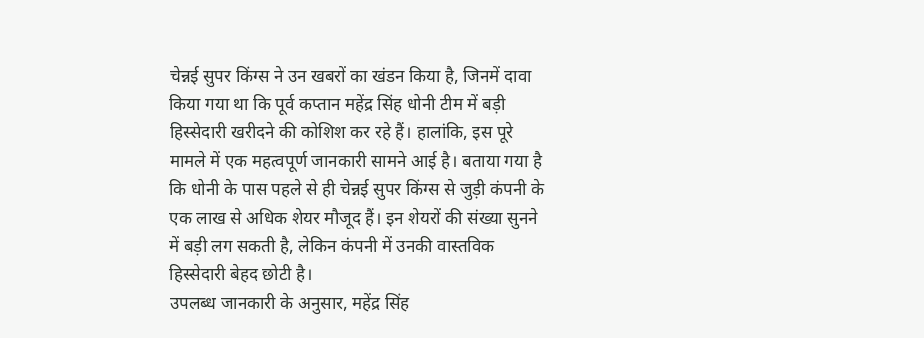चेन्नई सुपर किंग्स ने उन खबरों का खंडन किया है, जिनमें दावा किया गया था कि पूर्व कप्तान महेंद्र सिंह धोनी टीम में बड़ी हिस्सेदारी खरीदने की कोशिश कर रहे हैं। हालांकि, इस पूरे मामले में एक महत्वपूर्ण जानकारी सामने आई है। बताया गया है कि धोनी के पास पहले से ही चेन्नई सुपर किंग्स से जुड़ी कंपनी के एक लाख से अधिक शेयर मौजूद हैं। इन शेयरों की संख्या सुनने में बड़ी लग सकती है, लेकिन कंपनी में उनकी वास्तविक हिस्सेदारी बेहद छोटी है।
उपलब्ध जानकारी के अनुसार, महेंद्र सिंह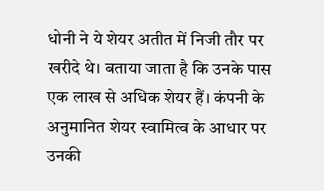धोनी ने ये शेयर अतीत में निजी तौर पर खरीदे थे। बताया जाता है कि उनके पास एक लाख से अधिक शेयर हैं। कंपनी के अनुमानित शेयर स्वामित्व के आधार पर उनकी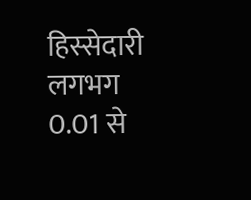हिस्सेदारी लगभग 0.01 से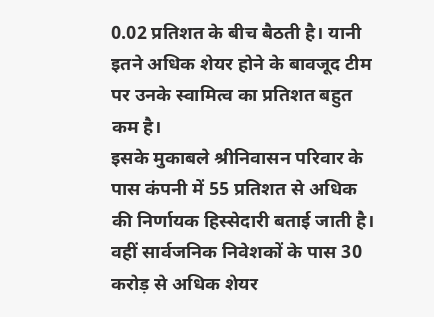0.02 प्रतिशत के बीच बैठती है। यानी इतने अधिक शेयर होने के बावजूद टीम पर उनके स्वामित्व का प्रतिशत बहुत कम है।
इसके मुकाबले श्रीनिवासन परिवार के पास कंपनी में 55 प्रतिशत से अधिक की निर्णायक हिस्सेदारी बताई जाती है। वहीं सार्वजनिक निवेशकों के पास 30 करोड़ से अधिक शेयर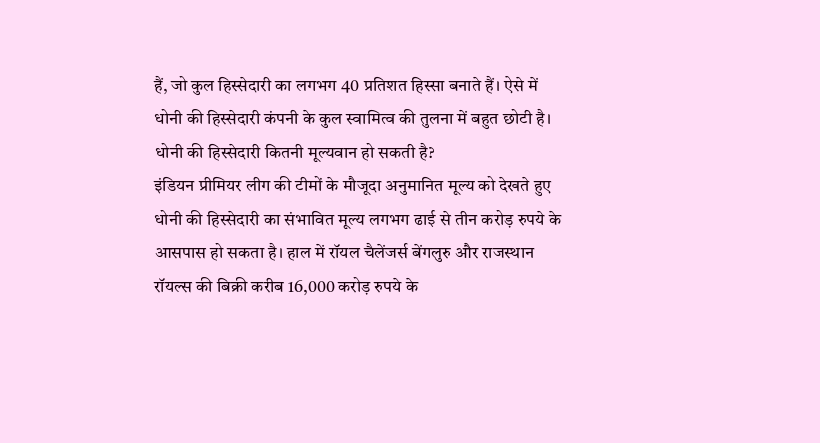हैं, जो कुल हिस्सेदारी का लगभग 40 प्रतिशत हिस्सा बनाते हैं। ऐसे में धोनी की हिस्सेदारी कंपनी के कुल स्वामित्व की तुलना में बहुत छोटी है।
धोनी की हिस्सेदारी कितनी मूल्यवान हो सकती है?
इंडियन प्रीमियर लीग की टीमों के मौजूदा अनुमानित मूल्य को देखते हुए धोनी की हिस्सेदारी का संभावित मूल्य लगभग ढाई से तीन करोड़ रुपये के आसपास हो सकता है। हाल में रॉयल चैलेंजर्स बेंगलुरु और राजस्थान रॉयल्स की बिक्री करीब 16,000 करोड़ रुपये के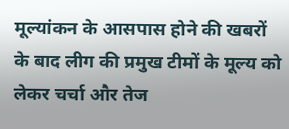मूल्यांकन के आसपास होने की खबरों के बाद लीग की प्रमुख टीमों के मूल्य को लेकर चर्चा और तेज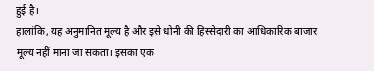हुई है।
हालांकि, यह अनुमानित मूल्य है और इसे धोनी की हिस्सेदारी का आधिकारिक बाजार मूल्य नहीं माना जा सकता। इसका एक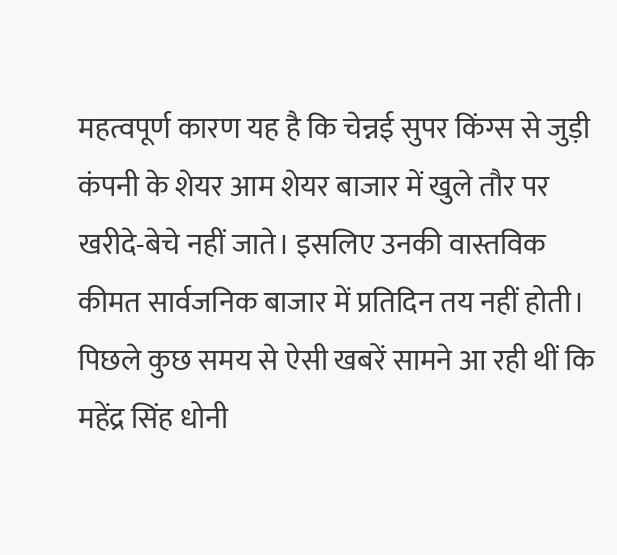महत्वपूर्ण कारण यह है कि चेन्नई सुपर किंग्स से जुड़ी कंपनी के शेयर आम शेयर बाजार में खुले तौर पर खरीदे-बेचे नहीं जाते। इसलिए उनकी वास्तविक कीमत सार्वजनिक बाजार में प्रतिदिन तय नहीं होती।
पिछले कुछ समय से ऐसी खबरें सामने आ रही थीं कि महेंद्र सिंह धोनी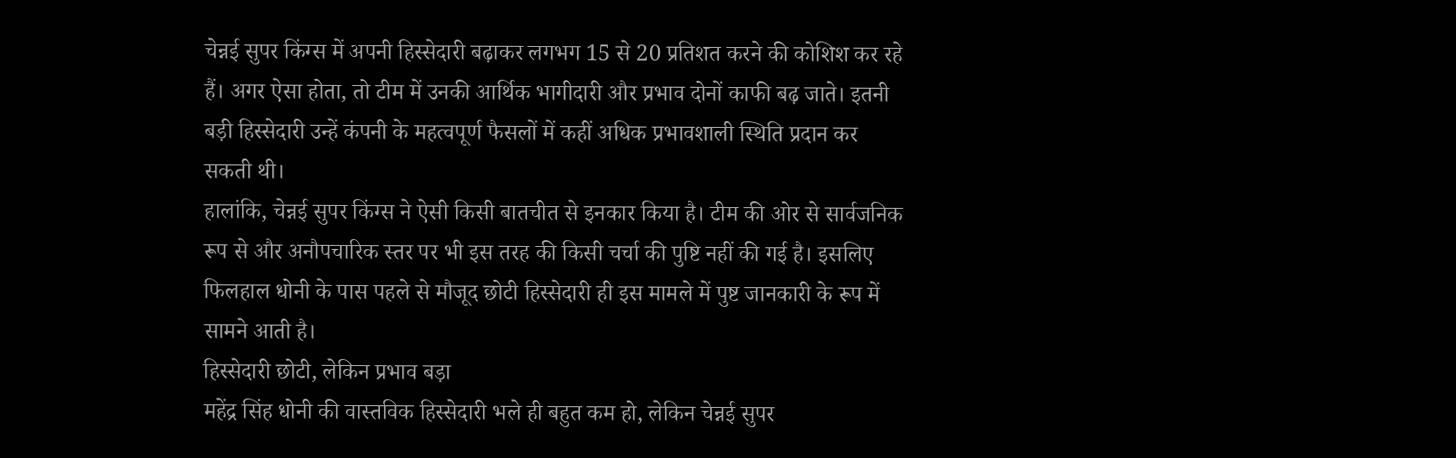चेन्नई सुपर किंग्स में अपनी हिस्सेदारी बढ़ाकर लगभग 15 से 20 प्रतिशत करने की कोशिश कर रहे हैं। अगर ऐसा होता, तो टीम में उनकी आर्थिक भागीदारी और प्रभाव दोनों काफी बढ़ जाते। इतनी बड़ी हिस्सेदारी उन्हें कंपनी के महत्वपूर्ण फैसलों में कहीं अधिक प्रभावशाली स्थिति प्रदान कर सकती थी।
हालांकि, चेन्नई सुपर किंग्स ने ऐसी किसी बातचीत से इनकार किया है। टीम की ओर से सार्वजनिक रूप से और अनौपचारिक स्तर पर भी इस तरह की किसी चर्चा की पुष्टि नहीं की गई है। इसलिए फिलहाल धोनी के पास पहले से मौजूद छोटी हिस्सेदारी ही इस मामले में पुष्ट जानकारी के रूप में सामने आती है।
हिस्सेदारी छोटी, लेकिन प्रभाव बड़ा
महेंद्र सिंह धोनी की वास्तविक हिस्सेदारी भले ही बहुत कम हो, लेकिन चेन्नई सुपर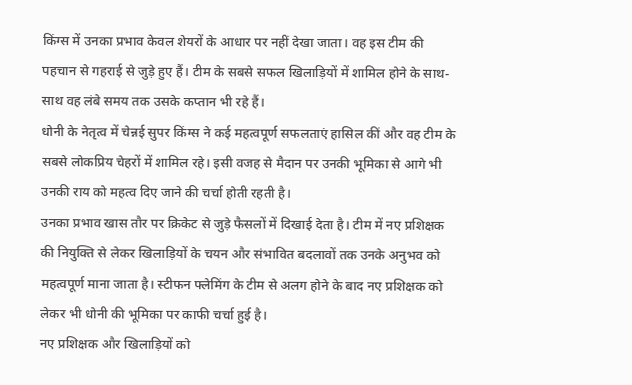किंग्स में उनका प्रभाव केवल शेयरों के आधार पर नहीं देखा जाता। वह इस टीम की पहचान से गहराई से जुड़े हुए हैं। टीम के सबसे सफल खिलाड़ियों में शामिल होने के साथ-साथ वह लंबे समय तक उसके कप्तान भी रहे हैं।
धोनी के नेतृत्व में चेन्नई सुपर किंग्स ने कई महत्वपूर्ण सफलताएं हासिल कीं और वह टीम के सबसे लोकप्रिय चेहरों में शामिल रहे। इसी वजह से मैदान पर उनकी भूमिका से आगे भी उनकी राय को महत्व दिए जाने की चर्चा होती रहती है।
उनका प्रभाव खास तौर पर क्रिकेट से जुड़े फैसलों में दिखाई देता है। टीम में नए प्रशिक्षक की नियुक्ति से लेकर खिलाड़ियों के चयन और संभावित बदलावों तक उनके अनुभव को महत्वपूर्ण माना जाता है। स्टीफन फ्लेमिंग के टीम से अलग होने के बाद नए प्रशिक्षक को लेकर भी धोनी की भूमिका पर काफी चर्चा हुई है।
नए प्रशिक्षक और खिलाड़ियों को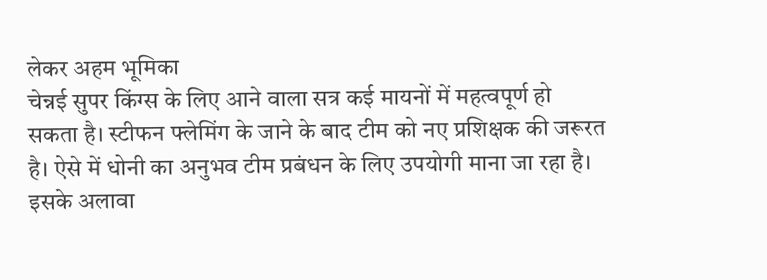लेकर अहम भूमिका
चेन्नई सुपर किंग्स के लिए आने वाला सत्र कई मायनों में महत्वपूर्ण हो सकता है। स्टीफन फ्लेमिंग के जाने के बाद टीम को नए प्रशिक्षक की जरूरत है। ऐसे में धोनी का अनुभव टीम प्रबंधन के लिए उपयोगी माना जा रहा है।
इसके अलावा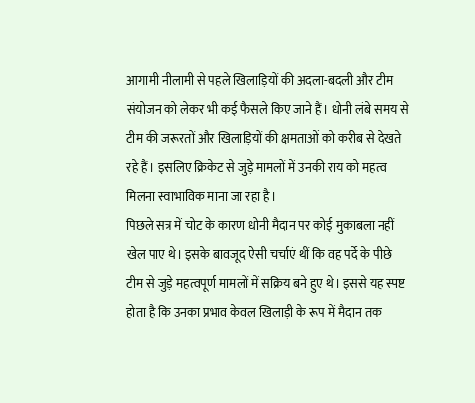आगामी नीलामी से पहले खिलाड़ियों की अदला-बदली और टीम संयोजन को लेकर भी कई फैसले किए जाने हैं। धोनी लंबे समय से टीम की जरूरतों और खिलाड़ियों की क्षमताओं को करीब से देखते रहे हैं। इसलिए क्रिकेट से जुड़े मामलों में उनकी राय को महत्व मिलना स्वाभाविक माना जा रहा है।
पिछले सत्र में चोट के कारण धोनी मैदान पर कोई मुकाबला नहीं खेल पाए थे। इसके बावजूद ऐसी चर्चाएं थीं कि वह पर्दे के पीछे टीम से जुड़े महत्वपूर्ण मामलों में सक्रिय बने हुए थे। इससे यह स्पष्ट होता है कि उनका प्रभाव केवल खिलाड़ी के रूप में मैदान तक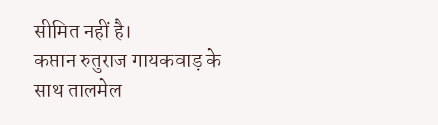सीमित नहीं है।
कप्तान रुतुराज गायकवाड़ के साथ तालमेल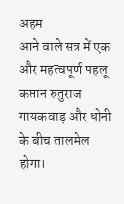अहम
आने वाले सत्र में एक और महत्वपूर्ण पहलू कप्तान रुतुराज गायकवाड़ और धोनी के बीच तालमेल होगा।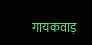गायकवाड़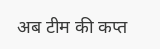अब टीम की कप्त